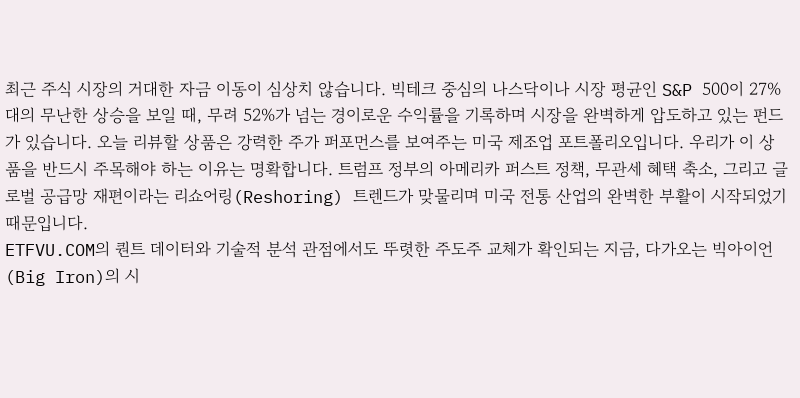최근 주식 시장의 거대한 자금 이동이 심상치 않습니다. 빅테크 중심의 나스닥이나 시장 평균인 S&P 500이 27%대의 무난한 상승을 보일 때, 무려 52%가 넘는 경이로운 수익률을 기록하며 시장을 완벽하게 압도하고 있는 펀드가 있습니다. 오늘 리뷰할 상품은 강력한 주가 퍼포먼스를 보여주는 미국 제조업 포트폴리오입니다. 우리가 이 상품을 반드시 주목해야 하는 이유는 명확합니다. 트럼프 정부의 아메리카 퍼스트 정책, 무관세 혜택 축소, 그리고 글로벌 공급망 재편이라는 리쇼어링(Reshoring) 트렌드가 맞물리며 미국 전통 산업의 완벽한 부활이 시작되었기 때문입니다.
ETFVU.COM의 퀀트 데이터와 기술적 분석 관점에서도 뚜렷한 주도주 교체가 확인되는 지금, 다가오는 빅아이언(Big Iron)의 시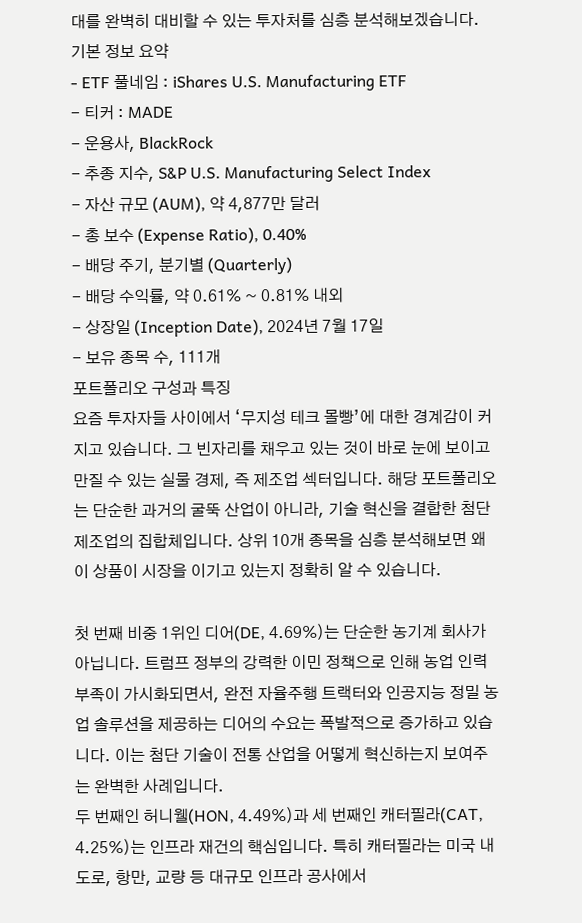대를 완벽히 대비할 수 있는 투자처를 심층 분석해보겠습니다.
기본 정보 요약
- ETF 풀네임 : iShares U.S. Manufacturing ETF
- 티커 : MADE
- 운용사, BlackRock
- 추종 지수, S&P U.S. Manufacturing Select Index
- 자산 규모 (AUM), 약 4,877만 달러
- 총 보수 (Expense Ratio), 0.40%
- 배당 주기, 분기별 (Quarterly)
- 배당 수익률, 약 0.61% ~ 0.81% 내외
- 상장일 (Inception Date), 2024년 7월 17일
- 보유 종목 수, 111개
포트폴리오 구성과 특징
요즘 투자자들 사이에서 ‘무지성 테크 몰빵’에 대한 경계감이 커지고 있습니다. 그 빈자리를 채우고 있는 것이 바로 눈에 보이고 만질 수 있는 실물 경제, 즉 제조업 섹터입니다. 해당 포트폴리오는 단순한 과거의 굴뚝 산업이 아니라, 기술 혁신을 결합한 첨단 제조업의 집합체입니다. 상위 10개 종목을 심층 분석해보면 왜 이 상품이 시장을 이기고 있는지 정확히 알 수 있습니다.

첫 번째 비중 1위인 디어(DE, 4.69%)는 단순한 농기계 회사가 아닙니다. 트럼프 정부의 강력한 이민 정책으로 인해 농업 인력 부족이 가시화되면서, 완전 자율주행 트랙터와 인공지능 정밀 농업 솔루션을 제공하는 디어의 수요는 폭발적으로 증가하고 있습니다. 이는 첨단 기술이 전통 산업을 어떻게 혁신하는지 보여주는 완벽한 사례입니다.
두 번째인 허니웰(HON, 4.49%)과 세 번째인 캐터필라(CAT, 4.25%)는 인프라 재건의 핵심입니다. 특히 캐터필라는 미국 내 도로, 항만, 교량 등 대규모 인프라 공사에서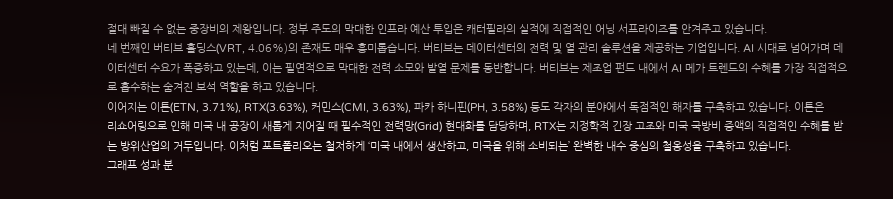절대 빠질 수 없는 중장비의 제왕입니다. 정부 주도의 막대한 인프라 예산 투입은 캐터필라의 실적에 직접적인 어닝 서프라이즈를 안겨주고 있습니다.
네 번째인 버티브 홀딩스(VRT, 4.06%)의 존재도 매우 흥미롭습니다. 버티브는 데이터센터의 전력 및 열 관리 솔루션을 제공하는 기업입니다. AI 시대로 넘어가며 데이터센터 수요가 폭증하고 있는데, 이는 필연적으로 막대한 전력 소모와 발열 문제를 동반합니다. 버티브는 제조업 펀드 내에서 AI 메가 트렌드의 수혜를 가장 직접적으로 흡수하는 숨겨진 보석 역할을 하고 있습니다.
이어지는 이튼(ETN, 3.71%), RTX(3.63%), 커민스(CMI, 3.63%), 파카 하니핀(PH, 3.58%) 등도 각자의 분야에서 독점적인 해자를 구축하고 있습니다. 이튼은 리쇼어링으로 인해 미국 내 공장이 새롭게 지어질 때 필수적인 전력망(Grid) 현대화를 담당하며, RTX는 지정학적 긴장 고조와 미국 국방비 증액의 직접적인 수혜를 받는 방위산업의 거두입니다. 이처럼 포트폴리오는 철저하게 ‘미국 내에서 생산하고, 미국을 위해 소비되는’ 완벽한 내수 중심의 철옹성을 구축하고 있습니다.
그래프 성과 분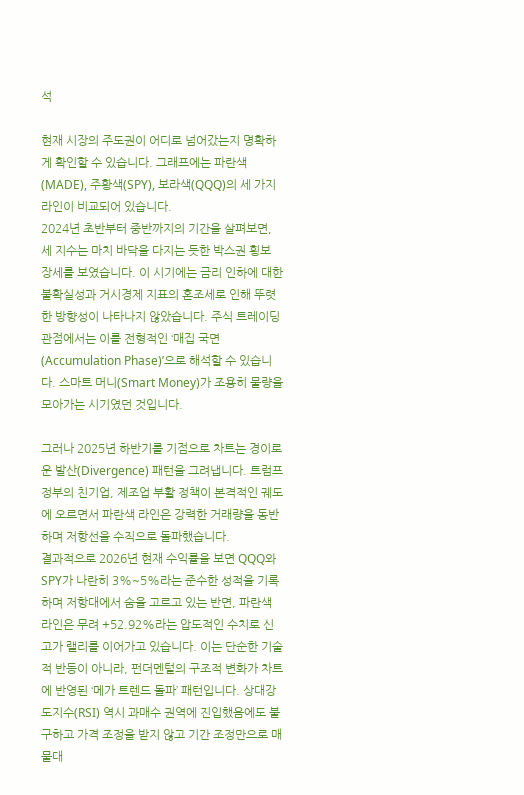석

현재 시장의 주도권이 어디로 넘어갔는지 명확하게 확인할 수 있습니다. 그래프에는 파란색(MADE), 주황색(SPY), 보라색(QQQ)의 세 가지 라인이 비교되어 있습니다.
2024년 초반부터 중반까지의 기간을 살펴보면, 세 지수는 마치 바닥을 다지는 듯한 박스권 횡보 장세를 보였습니다. 이 시기에는 금리 인하에 대한 불확실성과 거시경제 지표의 혼조세로 인해 뚜렷한 방향성이 나타나지 않았습니다. 주식 트레이딩 관점에서는 이를 전형적인 ‘매집 국면(Accumulation Phase)’으로 해석할 수 있습니다. 스마트 머니(Smart Money)가 조용히 물량을 모아가는 시기였던 것입니다.

그러나 2025년 하반기를 기점으로 차트는 경이로운 발산(Divergence) 패턴을 그려냅니다. 트럼프 정부의 친기업, 제조업 부활 정책이 본격적인 궤도에 오르면서 파란색 라인은 강력한 거래량을 동반하며 저항선을 수직으로 돌파했습니다.
결과적으로 2026년 현재 수익률을 보면 QQQ와 SPY가 나란히 3%~5%라는 준수한 성적을 기록하며 저항대에서 숨을 고르고 있는 반면, 파란색 라인은 무려 +52.92%라는 압도적인 수치로 신고가 랠리를 이어가고 있습니다. 이는 단순한 기술적 반등이 아니라, 펀더멘털의 구조적 변화가 차트에 반영된 ‘메가 트렌드 돌파’ 패턴입니다. 상대강도지수(RSI) 역시 과매수 권역에 진입했음에도 불구하고 가격 조정을 받지 않고 기간 조정만으로 매물대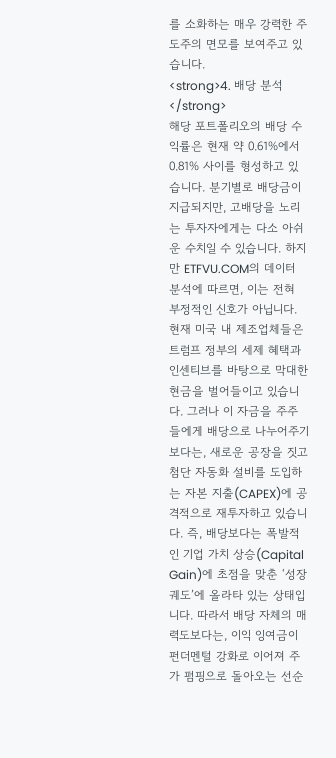를 소화하는 매우 강력한 주도주의 면모를 보여주고 있습니다.
<strong>4. 배당 분석</strong>
해당 포트폴리오의 배당 수익률은 현재 약 0.61%에서 0.81% 사이를 형성하고 있습니다. 분기별로 배당금이 지급되지만, 고배당을 노리는 투자자에게는 다소 아쉬운 수치일 수 있습니다. 하지만 ETFVU.COM의 데이터 분석에 따르면, 이는 전혀 부정적인 신호가 아닙니다.
현재 미국 내 제조업체들은 트럼프 정부의 세제 혜택과 인센티브를 바탕으로 막대한 현금을 벌어들이고 있습니다. 그러나 이 자금을 주주들에게 배당으로 나누어주기보다는, 새로운 공장을 짓고 첨단 자동화 설비를 도입하는 자본 지출(CAPEX)에 공격적으로 재투자하고 있습니다. 즉, 배당보다는 폭발적인 기업 가치 상승(Capital Gain)에 초점을 맞춘 ‘성장 궤도’에 올라타 있는 상태입니다. 따라서 배당 자체의 매력도보다는, 이익 잉여금이 펀더멘털 강화로 이어져 주가 펌핑으로 돌아오는 선순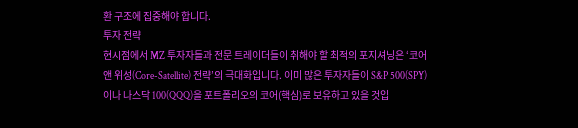환 구조에 집중해야 합니다.
투자 전략
현시점에서 MZ 투자자들과 전문 트레이더들이 취해야 할 최적의 포지셔닝은 ‘코어 앤 위성(Core-Satellite) 전략’의 극대화입니다. 이미 많은 투자자들이 S&P 500(SPY)이나 나스닥 100(QQQ)을 포트폴리오의 코어(핵심)로 보유하고 있을 것입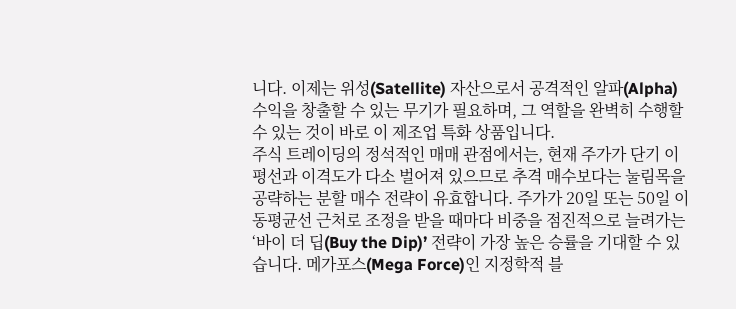니다. 이제는 위성(Satellite) 자산으로서 공격적인 알파(Alpha) 수익을 창출할 수 있는 무기가 필요하며, 그 역할을 완벽히 수행할 수 있는 것이 바로 이 제조업 특화 상품입니다.
주식 트레이딩의 정석적인 매매 관점에서는, 현재 주가가 단기 이평선과 이격도가 다소 벌어져 있으므로 추격 매수보다는 눌림목을 공략하는 분할 매수 전략이 유효합니다. 주가가 20일 또는 50일 이동평균선 근처로 조정을 받을 때마다 비중을 점진적으로 늘려가는 ‘바이 더 딥(Buy the Dip)’ 전략이 가장 높은 승률을 기대할 수 있습니다. 메가포스(Mega Force)인 지정학적 블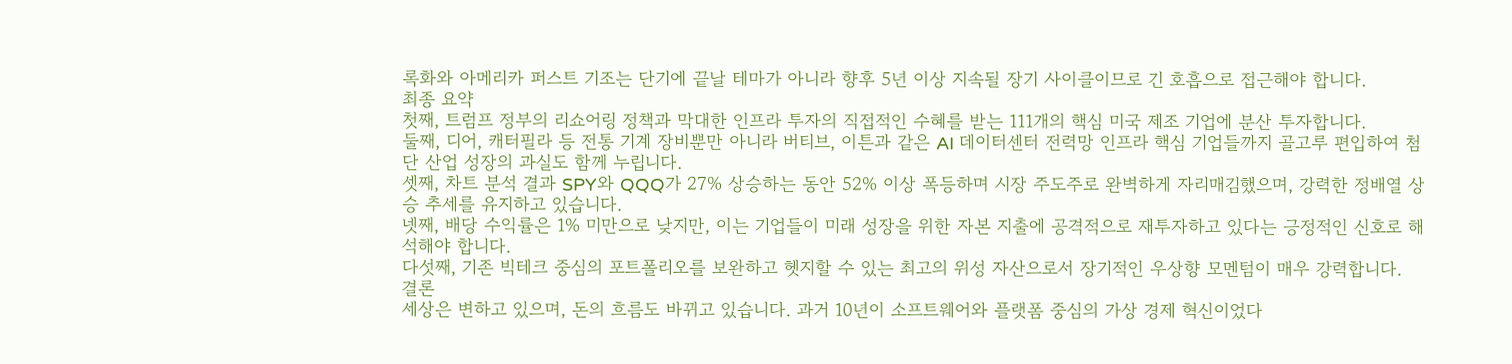록화와 아메리카 퍼스트 기조는 단기에 끝날 테마가 아니라 향후 5년 이상 지속될 장기 사이클이므로 긴 호흡으로 접근해야 합니다.
최종 요약
첫째, 트럼프 정부의 리쇼어링 정책과 막대한 인프라 투자의 직접적인 수혜를 받는 111개의 핵심 미국 제조 기업에 분산 투자합니다.
둘째, 디어, 캐터필라 등 전통 기계 장비뿐만 아니라 버티브, 이튼과 같은 AI 데이터센터 전력망 인프라 핵심 기업들까지 골고루 편입하여 첨단 산업 성장의 과실도 함께 누립니다.
셋째, 차트 분석 결과 SPY와 QQQ가 27% 상승하는 동안 52% 이상 폭등하며 시장 주도주로 완벽하게 자리매김했으며, 강력한 정배열 상승 추세를 유지하고 있습니다.
넷째, 배당 수익률은 1% 미만으로 낮지만, 이는 기업들이 미래 성장을 위한 자본 지출에 공격적으로 재투자하고 있다는 긍정적인 신호로 해석해야 합니다.
다섯째, 기존 빅테크 중심의 포트폴리오를 보완하고 헷지할 수 있는 최고의 위성 자산으로서 장기적인 우상향 모멘텀이 매우 강력합니다.
결론
세상은 변하고 있으며, 돈의 흐름도 바뀌고 있습니다. 과거 10년이 소프트웨어와 플랫폼 중심의 가상 경제 혁신이었다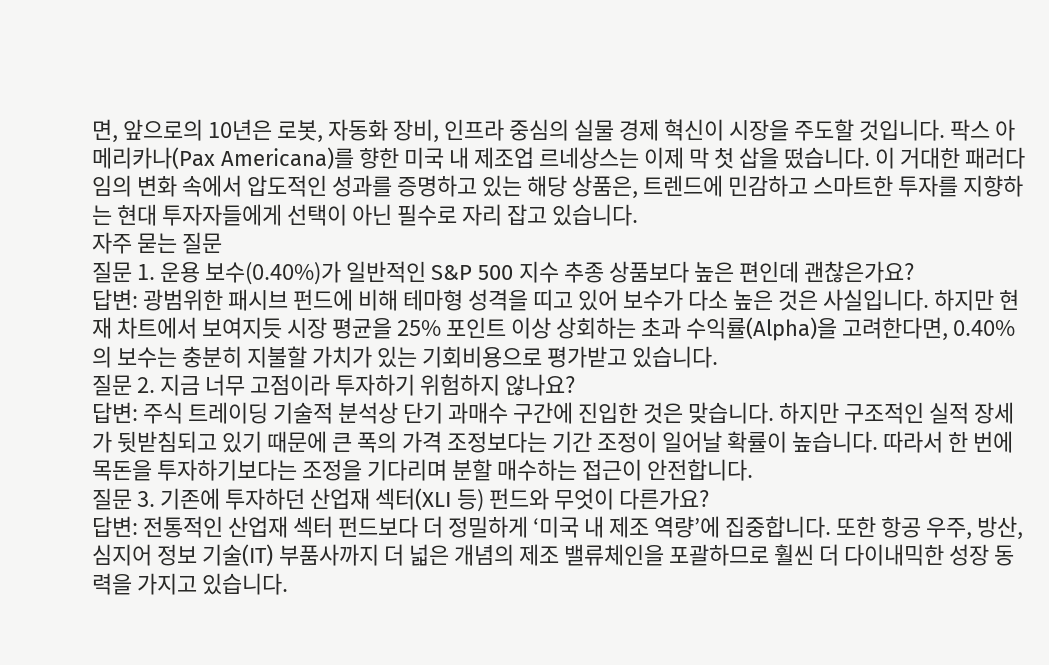면, 앞으로의 10년은 로봇, 자동화 장비, 인프라 중심의 실물 경제 혁신이 시장을 주도할 것입니다. 팍스 아메리카나(Pax Americana)를 향한 미국 내 제조업 르네상스는 이제 막 첫 삽을 떴습니다. 이 거대한 패러다임의 변화 속에서 압도적인 성과를 증명하고 있는 해당 상품은, 트렌드에 민감하고 스마트한 투자를 지향하는 현대 투자자들에게 선택이 아닌 필수로 자리 잡고 있습니다.
자주 묻는 질문
질문 1. 운용 보수(0.40%)가 일반적인 S&P 500 지수 추종 상품보다 높은 편인데 괜찮은가요?
답변: 광범위한 패시브 펀드에 비해 테마형 성격을 띠고 있어 보수가 다소 높은 것은 사실입니다. 하지만 현재 차트에서 보여지듯 시장 평균을 25% 포인트 이상 상회하는 초과 수익률(Alpha)을 고려한다면, 0.40%의 보수는 충분히 지불할 가치가 있는 기회비용으로 평가받고 있습니다.
질문 2. 지금 너무 고점이라 투자하기 위험하지 않나요?
답변: 주식 트레이딩 기술적 분석상 단기 과매수 구간에 진입한 것은 맞습니다. 하지만 구조적인 실적 장세가 뒷받침되고 있기 때문에 큰 폭의 가격 조정보다는 기간 조정이 일어날 확률이 높습니다. 따라서 한 번에 목돈을 투자하기보다는 조정을 기다리며 분할 매수하는 접근이 안전합니다.
질문 3. 기존에 투자하던 산업재 섹터(XLI 등) 펀드와 무엇이 다른가요?
답변: 전통적인 산업재 섹터 펀드보다 더 정밀하게 ‘미국 내 제조 역량’에 집중합니다. 또한 항공 우주, 방산, 심지어 정보 기술(IT) 부품사까지 더 넓은 개념의 제조 밸류체인을 포괄하므로 훨씬 더 다이내믹한 성장 동력을 가지고 있습니다.